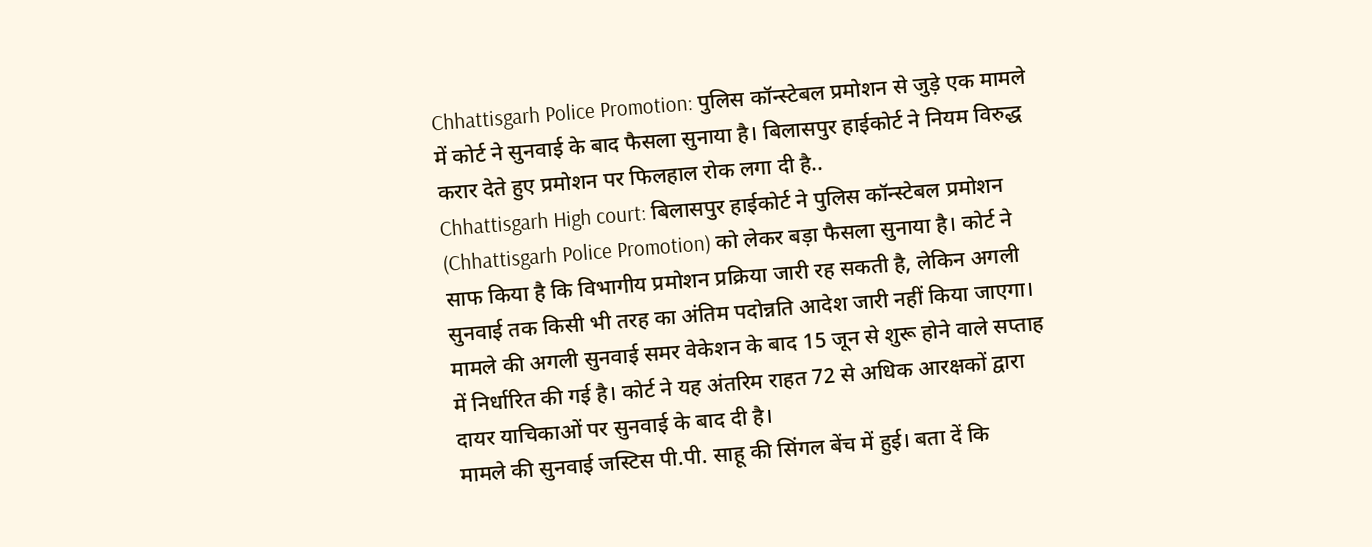Chhattisgarh Police Promotion: पुलिस कॉन्स्टेबल प्रमोशन से जुड़े एक मामले में कोर्ट ने सुनवाई के बाद फैसला सुनाया है। बिलासपुर हाईकोर्ट ने नियम विरुद्ध करार देते हुए प्रमोशन पर फिलहाल रोक लगा दी है..
Chhattisgarh High court: बिलासपुर हाईकोर्ट ने पुलिस कॉन्स्टेबल प्रमोशन (Chhattisgarh Police Promotion) को लेकर बड़ा फैसला सुनाया है। कोर्ट ने साफ किया है कि विभागीय प्रमोशन प्रक्रिया जारी रह सकती है, लेकिन अगली सुनवाई तक किसी भी तरह का अंतिम पदोन्नति आदेश जारी नहीं किया जाएगा। मामले की अगली सुनवाई समर वेकेशन के बाद 15 जून से शुरू होने वाले सप्ताह में निर्धारित की गई है। कोर्ट ने यह अंतरिम राहत 72 से अधिक आरक्षकों द्वारा दायर याचिकाओं पर सुनवाई के बाद दी है।
मामले की सुनवाई जस्टिस पी.पी. साहू की सिंगल बेंच में हुई। बता दें कि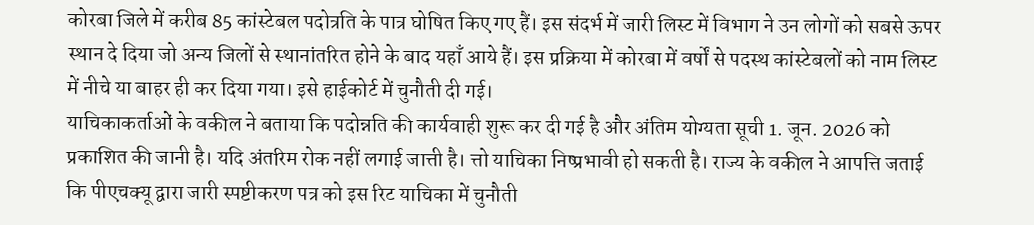कोरबा जिले में करीब 85 कांस्टेबल पदोत्रति के पात्र घोषित किए गए हैं। इस संदर्भ में जारी लिस्ट में विभाग ने उन लोगों को सबसे ऊपर स्थान दे दिया जो अन्य जिलों से स्थानांतरित होने के बाद यहाँ आये हैं। इस प्रक्रिया में कोरबा में वर्षों से पदस्थ कांस्टेबलों को नाम लिस्ट में नीचे या बाहर ही कर दिया गया। इसे हाईकोर्ट में चुनौती दी गई।
याचिकाकर्ताओं के वकील ने बताया कि पदोन्नति की कार्यवाही शुरू कर दी गई है और अंतिम योग्यता सूची 1. जून. 2026 को प्रकाशित की जानी है। यदि अंतरिम रोक नहीं लगाई जात्ती है। त्तो याचिका निष्प्रभावी हो सकती है। राज्य के वकील ने आपत्ति जताई कि पीएचक्यू द्वारा जारी स्पष्टीकरण पत्र को इस रिट याचिका में चुनौती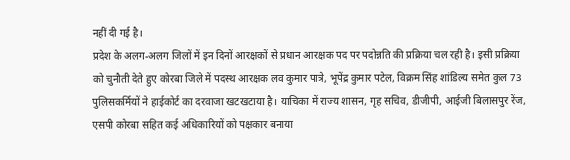नहीं दी गई है।
प्रदेश के अलग-अलग जिलों में इन दिनों आरक्षकों से प्रधान आरक्षक पद पर पदोन्नति की प्रक्रिया चल रही है। इसी प्रक्रिया को चुनौती देते हुए कोरबा जिले में पदस्थ आरक्षक लव कुमार पात्रे, भूपेंद्र कुमार पटेल, विक्रम सिंह शांडिल्य समेत कुल 73 पुलिसकर्मियों ने हाईकोर्ट का दरवाजा खटखटाया है। याचिका में राज्य शासन, गृह सचिव, डीजीपी, आईजी बिलासपुर रेंज, एसपी कोरबा सहित कई अधिकारियों को पक्षकार बनाया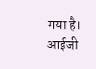गया है।
आईजी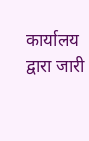कार्यालय द्वारा जारी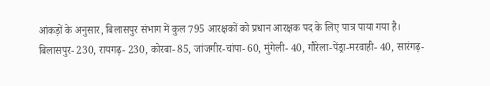आंकड़ों के अनुसार, बिलासपुर संभाग में कुल 795 आरक्षकों को प्रधान आरक्षक पद के लिए पात्र पाया गया है।
बिलासपुर- 230, रायगढ़- 230, कोरबा- 85, जांजगीर-चांपा- 60, मुंगेली- 40, गौरेला-पेंड्रा-मरवाही- 40, सारंगढ़-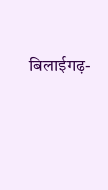बिलाईगढ़-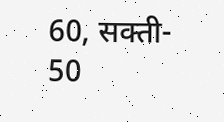60, सक्ती- 50